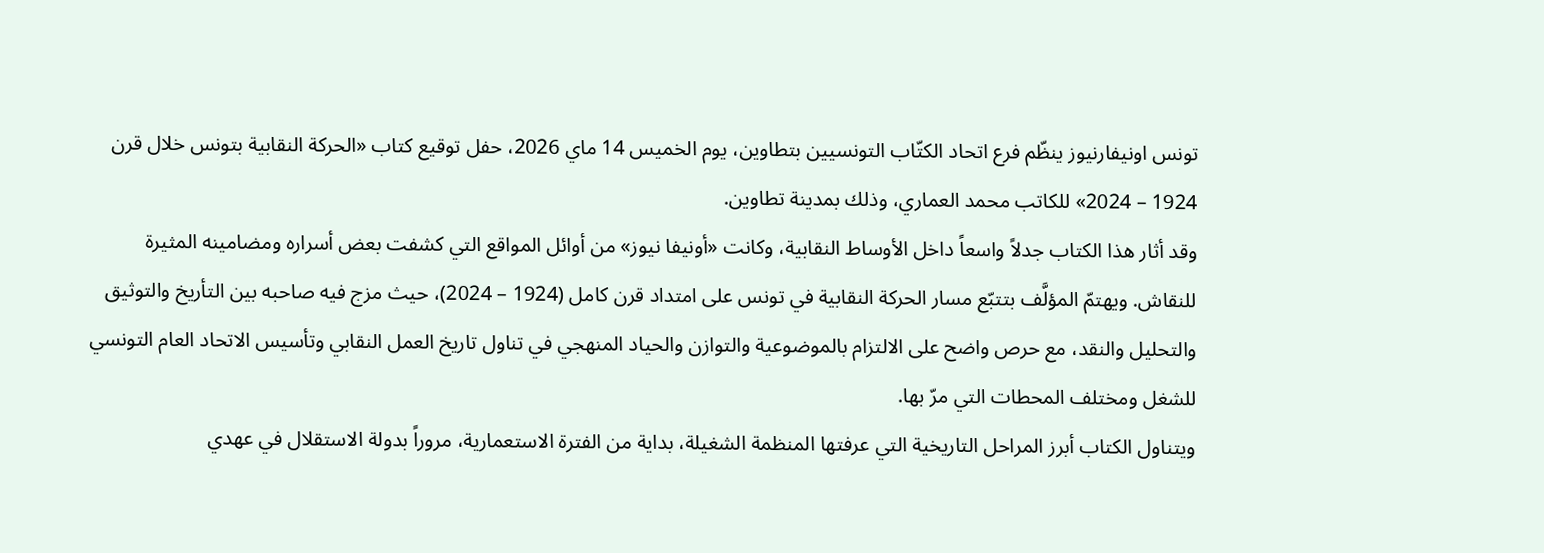تونس اونيفارنيوز ينظّم فرع اتحاد الكتّاب التونسيين بتطاوين، يوم الخميس 14 ماي 2026، حفل توقيع كتاب «الحركة النقابية بتونس خلال قرن 1924 – 2024» للكاتب محمد العماري، وذلك بمدينة تطاوين.
وقد أثار هذا الكتاب جدلاً واسعاً داخل الأوساط النقابية، وكانت «أونيفا نيوز» من أوائل المواقع التي كشفت بعض أسراره ومضامينه المثيرة للنقاش. ويهتمّ المؤلَّف بتتبّع مسار الحركة النقابية في تونس على امتداد قرن كامل (1924 – 2024)، حيث مزج فيه صاحبه بين التأريخ والتوثيق والتحليل والنقد، مع حرص واضح على الالتزام بالموضوعية والتوازن والحياد المنهجي في تناول تاريخ العمل النقابي وتأسيس الاتحاد العام التونسي للشغل ومختلف المحطات التي مرّ بها.
ويتناول الكتاب أبرز المراحل التاريخية التي عرفتها المنظمة الشغيلة، بداية من الفترة الاستعمارية، مروراً بدولة الاستقلال في عهدي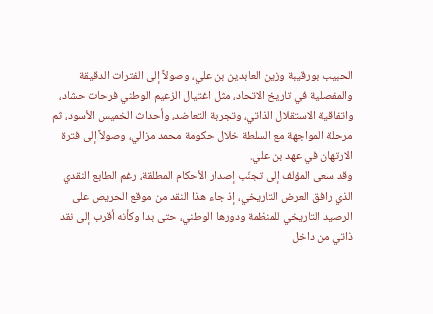الحبيب بورقيبة وزين العابدين بن علي، وصولاً إلى الفترات الدقيقة والمفصلية في تاريخ الاتحاد، مثل اغتيال الزعيم الوطني فرحات حشاد، واتفاقية الاستقلال الذاتي، وتجربة التعاضد، وأحداث الخميس الأسود، ثم مرحلة المواجهة مع السلطة خلال حكومة محمد مزالي، وصولاً إلى فترة الارتهان في عهد بن علي.
وقد سعى المؤلف إلى تجنّب إصدار الأحكام المطلقة، رغم الطابع النقدي الذي رافق العرض التاريخي، إذ جاء هذا النقد من موقع الحريص على الرصيد التاريخي للمنظمة ودورها الوطني، حتى بدا وكأنه أقرب إلى نقد ذاتي من داخل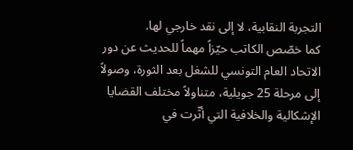التجربة النقابية، لا إلى نقد خارجي لها.
كما خصّص الكاتب حيّزاً مهماً للحديث عن دور الاتحاد العام التونسي للشغل بعد الثورة، وصولاً إلى مرحلة 25 جويلية، متناولاً مختلف القضايا الإشكالية والخلافية التي أثّرت في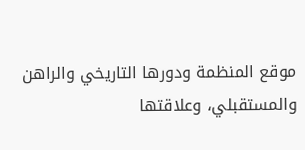موقع المنظمة ودورها التاريخي والراهن والمستقبلي، وعلاقتها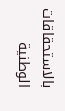بالاستحقاقات الوطنية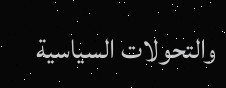والتحولات السياسية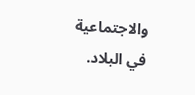والاجتماعية في البلاد.